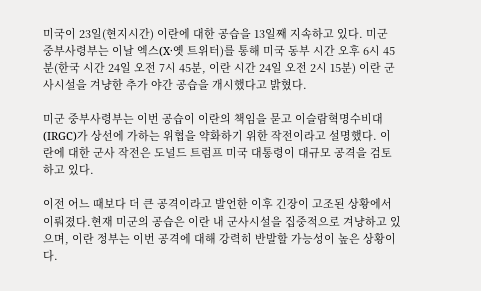미국이 23일(현지시간) 이란에 대한 공습을 13일째 지속하고 있다. 미군 중부사령부는 이날 엑스(X·옛 트위터)를 통해 미국 동부 시간 오후 6시 45분(한국 시간 24일 오전 7시 45분, 이란 시간 24일 오전 2시 15분) 이란 군사시설을 겨냥한 추가 야간 공습을 개시했다고 밝혔다.

미군 중부사령부는 이번 공습이 이란의 책임을 묻고 이슬람혁명수비대(IRGC)가 상선에 가하는 위협을 약화하기 위한 작전이라고 설명했다. 이란에 대한 군사 작전은 도널드 트럼프 미국 대통령이 대규모 공격을 검토하고 있다.

이전 어느 때보다 더 큰 공격이라고 발언한 이후 긴장이 고조된 상황에서 이뤄졌다.현재 미군의 공습은 이란 내 군사시설을 집중적으로 겨냥하고 있으며, 이란 정부는 이번 공격에 대해 강력히 반발할 가능성이 높은 상황이다.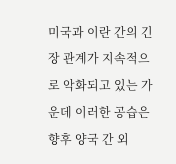미국과 이란 간의 긴장 관계가 지속적으로 악화되고 있는 가운데 이러한 공습은 향후 양국 간 외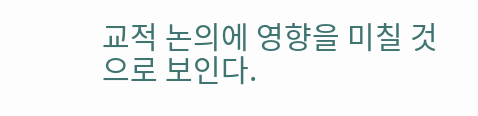교적 논의에 영향을 미칠 것으로 보인다.